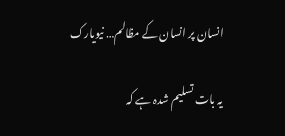انسان پر انسان کے مظالم… نیویارک

یہ بات تسلیم شدہ ہے کہ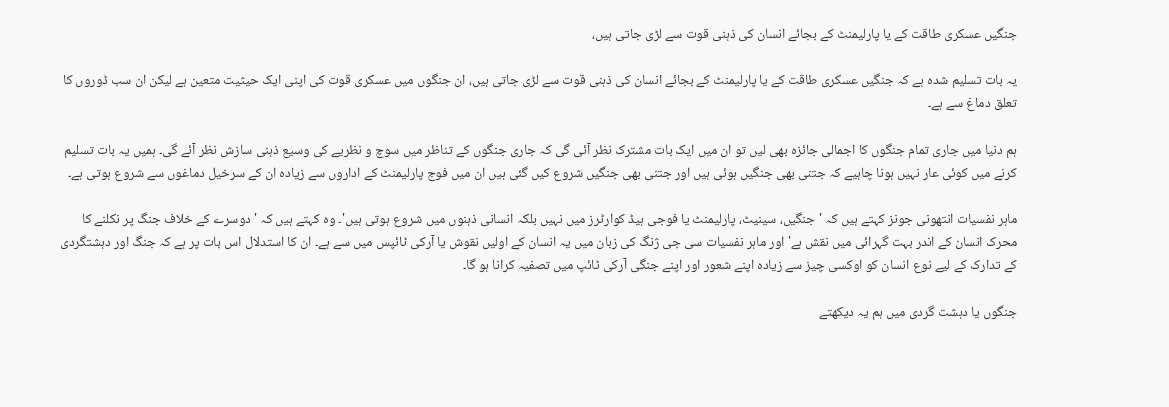جنگیں عسکری طاقت کے یا پارلیمنٹ کے بجائے انسان کی ذہنی قوت سے لڑی جاتی ہیں،

یہ بات تسلیم شدہ ہے کہ جنگیں عسکری طاقت کے یا پارلیمنٹ کے بجائے انسان کی ذہنی قوت سے لڑی جاتی ہیں، ان جنگوں میں عسکری قوت کی اپنی ایک حیثیت متعین ہے لیکن ان سب ڈوروں کا تعلق دماغ سے ہے۔

ہم دنیا میں جاری تمام جنگوں کا اجمالی جائزہ بھی لیں تو ان میں ایک بات مشترک نظر آئی گی کہ جاری جنگوں کے تناظر میں سوچ و نظریے کی وسیع ذہنی سازش نظر آئے گی۔ ہمیں یہ بات تسلیم کرنے میں کوئی عار نہیں ہونا چاہیے کہ جتنی بھی جنگیں ہوئی ہیں اور جتنی بھی جنگیں شروع کیں گئی ہیں ان میں فوج پارلیمنٹ کے اداروں سے زیادہ ان کے سرخیل دماغوں سے شروع ہوتی ہے۔

ماہر نفسیات انتھونی جونز کہتے ہیں کہ 'جنگیں، سینیٹ، پارلیمنٹ یا فوجی ہیڈ کوارٹرز میں نہیں بلکہ انسانی ذہنوں میں شروع ہوتی ہیں'۔ وہ کہتے ہیں کہ 'دوسرے کے خلاف جنگ پر نکلنے کا محرک انسان کے اندر بہت گہرائی میں نقش ہے' اور ماہر نفسیات سی جی ژنگ کی زبان میں یہ انسان کے اولیں نقوش یا آرکی ٹائپس میں سے ہے۔ ان کا استدلال اس بات پر ہے کہ جنگ اور دہشتگردی کے تدارک کے لیے نوع انسان کو اوکسی چیز سے زیادہ اپنے شعور اور اپنے جنگی آرکی ٹائپ میں تصفیہ کرانا ہو گا۔

جنگوں یا دہشت گردی میں ہم یہ دیکھتے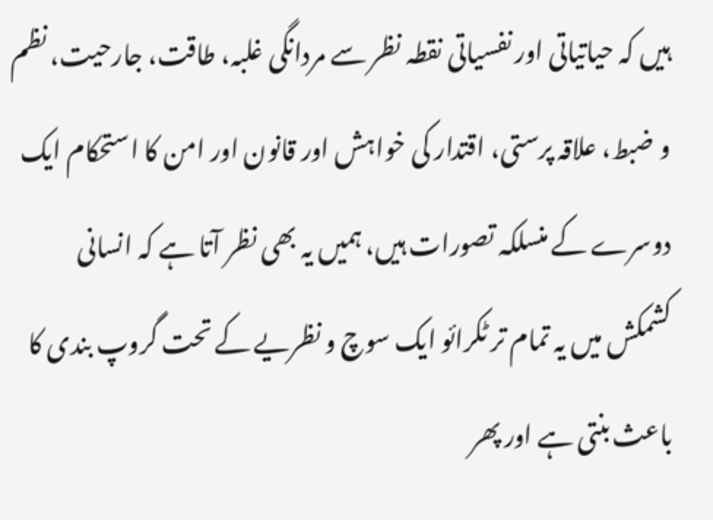ہیں کہ حیاتیاتی اور نفسیاتی نقطہ نظر سے مردانگی غلبہ، طاقت، جارحیت، نظم و ضبط، علاقہ پرستی، اقتدار کی خواہش اور قانون اور امن کا استحکام ایک دوسرے کے منسلکہ تصورات ہیں، ہمیں یہ بھی نظر آتا ہے کہ انسانی کشمکش میں یہ تمام تر ٹکرائو ایک سوچ و نظریے کے تحت گروپ بندی کا باعث بنتی ہے اور پھر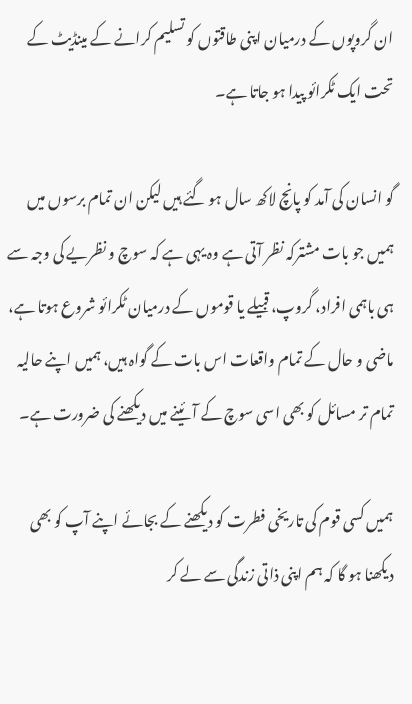ان گروپوں کے درمیان اپنی طاقتوں کو تسلیم کرانے کے مینڈیٹ کے تحت ایک ٹکرائو پیدا ہو جاتا ہے۔

گو انسان کی آمد کو پانچ لاکھ سال ہو گئے ہیں لیکن ان تمام برسوں میں ہمیں جو بات مشترکہ نظر آتی ہے وہ یہی ہے کہ سوچ و نظریے کی وجہ سے ہی باہمی افراد، گروپ، قبیلے یا قوموں کے درمیان ٹکرائو شروع ہوتا ہے، ماضی و حال کے تمام واقعات اس بات کے گواہ ہیں، ہمیں اپنے حالیہ تمام تر مسائل کو بھی اسی سوچ کے آئینے میں دیکھنے کی ضرورت ہے۔

ہمیں کسی قوم کی تاریخی فطرت کو دیکھنے کے بجائے اپنے آپ کو بھی دیکھنا ہو گا کہ ہم اپنی ذاتی زندگی سے لے کر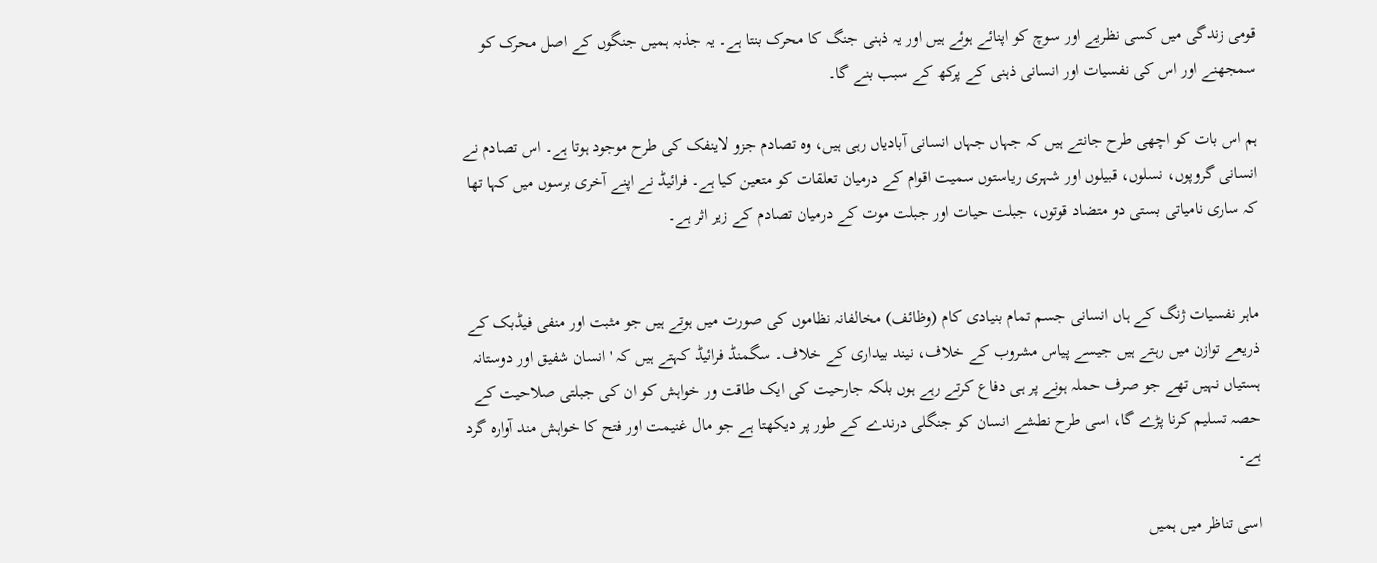قومی زندگی میں کسی نظریے اور سوچ کو اپنائے ہوئے ہیں اور یہ ذہنی جنگ کا محرک بنتا ہے۔ یہ جذبہ ہمیں جنگوں کے اصل محرک کو سمجھنے اور اس کی نفسیات اور انسانی ذہنی کے پرکھ کے سبب بنے گا۔

ہم اس بات کو اچھی طرح جانتے ہیں کہ جہاں جہاں انسانی آبادیاں رہی ہیں، وہ تصادم جزو لاینفک کی طرح موجود ہوتا ہے۔ اس تصادم نے انسانی گروپوں، نسلوں، قبیلوں اور شہری ریاستوں سمیت اقوام کے درمیان تعلقات کو متعین کیا ہے۔ فرائیڈ نے اپنے آخری برسوں میں کہا تھا کہ ساری نامیاتی بستی دو متضاد قوتوں، جبلت حیات اور جبلت موت کے درمیان تصادم کے زیر اثر ہے۔


ماہر نفسیات ژنگ کے ہاں انسانی جسم تمام بنیادی کام (وظائف) مخالفانہ نظاموں کی صورت میں ہوتے ہیں جو مثبت اور منفی فیڈبک کے ذریعے توازن میں رہتے ہیں جیسے پیاس مشروب کے خلاف، نیند بیداری کے خلاف۔ سگمنڈ فرائیڈ کہتے ہیں کہ 'انسان شفیق اور دوستانہ ہستیاں نہیں تھے جو صرف حملہ ہونے پر ہی دفاع کرتے رہے ہوں بلکہ جارحیت کی ایک طاقت ور خواہش کو ان کی جبلتی صلاحیت کے حصہ تسلیم کرنا پڑے گا، اسی طرح نطشے انسان کو جنگلی درندے کے طور پر دیکھتا ہے جو مال غنیمت اور فتح کا خواہش مند آوارہ گرد ہے۔

اسی تناظر میں ہمیں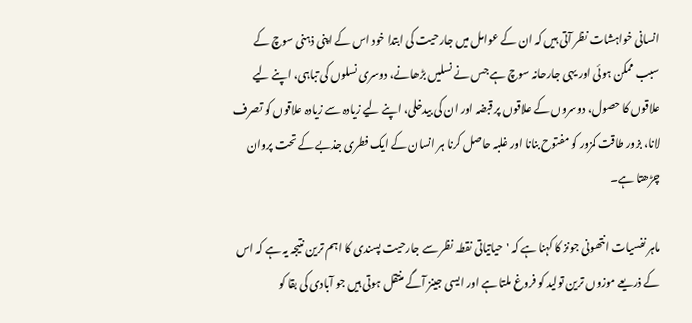انسانی خواہشات نظر آتی ہیں کہ ان کے عوامل میں جارحیت کی ابتدا خود اس کے اپنی ذہنی سوچ کے سبب ممکن ہوئی اور یہی جارحانہ سوچ ہے جس نے نسلیں بڑھانے، دوسری نسلوں کی تباہی، اپنے لیے علاقوں کا حصول، دوسروں کے علاقوں پر قبضہ اور ان کی بیدخلی، اپنے لیے زیادہ سے زیادہ علاقوں کو تصرف لانا، بزور طاقت کمزور کو مفتوح بنانا اور غلبہ حاصل کرنا ہر انسان کے ایک فطری جذبے کے تحت پروان چڑھتا ہے۔

ماہر نفسیات انتھونی جونز کا کہنا ہے کہ 'حیاتیاتی نقطہ نظر سے جارحیت پسندی کا اہم ترین نتیجہ یہ ہے کہ اس کے ذریعے موزوں ترین تولید کو فروغ ملتا ہے اور ایسی جینز آگے منتقل ہوتی ہیں جو آبادی کی بقا کو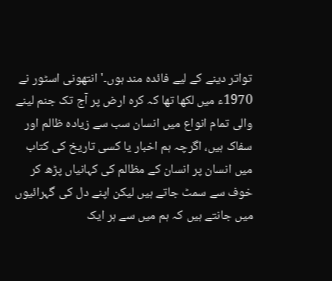تواتر دینے کے لیے فائدہ مند ہوں۔' انتھونی اسٹور نے 1970ء میں لکھا تھا کہ کرہ ارض پر آج تک جنم لینے والی تمام انواع میں انسان سب سے زیادہ ظالم اور سفاک ہیں، اگرچہ ہم اخبار یا کسی تاریخ کی کتاب میں انسان پر انسان کے مظالم کی کہانیاں پڑھ کر خوف سے سمٹ جاتے ہیں لیکن اپنے دل کی گہرائیوں میں جانتے ہیں کہ ہم میں سے ہر ایک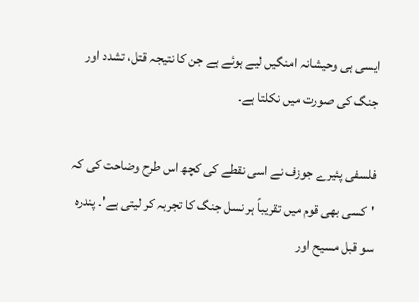ایسی ہی وحیشانہ امنگیں لیے ہوئے ہے جن کا نتیجہ قتل، تشدد اور جنگ کی صورت میں نکلتا ہے۔

فلسفی پئیرے جوزف نے اسی نقطے کی کچھ اس طرح وضاحت کی کہ 'کسی بھی قوم میں تقریباً ہر نسل جنگ کا تجربہ کر لیتی ہے'۔ پندرہ سو قبل مسیح اور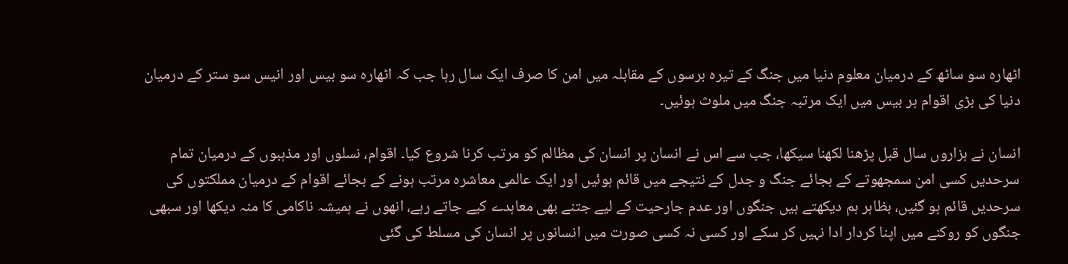اٹھارہ سو ساٹھ کے درمیان معلوم دنیا میں جنگ کے تیرہ برسوں کے مقابلہ میں امن کا صرف ایک سال رہا جب کہ اٹھارہ سو بیس اور انیس سو ستر کے درمیان دنیا کی بڑی اقوام ہر بیس میں ایک مرتبہ جنگ میں ملوث ہوئیں۔

انسان نے ہزاروں سال قبل پڑھنا لکھنا سیکھا، جب سے اس نے انسان پر انسان کی مظالم کو مرتب کرنا شروع کیا۔ اقوام، نسلوں اور مذہبوں کے درمیان تمام سرحدیں کسی امن سمجھوتے کے بجائے جنگ و جدل کے نتیجے میں قائم ہوئیں اور ایک عالمی معاشرہ مرتب ہونے کے بجائے اقوام کے درمیان مملکتوں کی سرحدیں قائم ہو گئیں، بظاہر ہم دیکھتے ہیں جنگوں اور عدم جارحیت کے لیے جتنے بھی معاہدے کیے جاتے رہے، انھوں نے ہمیشہ ناکامی کا منہ دیکھا اور سبھی جنگوں کو روکنے میں اپنا کردار ادا نہیں کر سکے اور کسی نہ کسی صورت میں انسانوں پر انسان کی مسلط کی گئی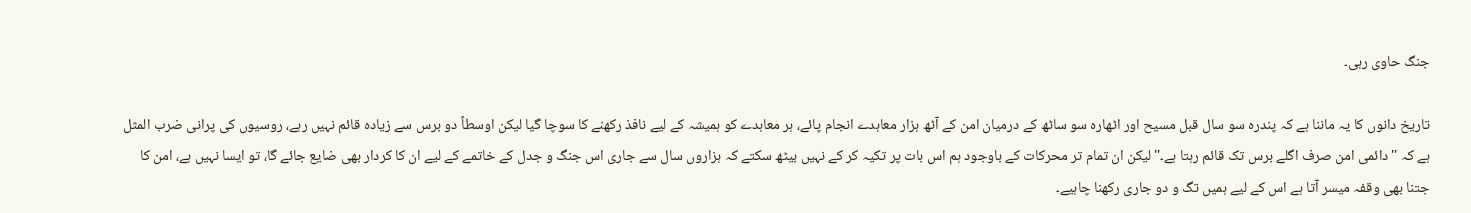جنگ حاوی رہی۔

تاریخ دانوں کا یہ ماننا ہے کہ پندرہ سو سال قبل مسیح اور اٹھارہ سو ساٹھ کے درمیان امن کے آٹھ ہزار معاہدے انجام پائے، ہر معاہدے کو ہمیشہ کے لیے نافذ رکھنے کا سوچا گیا لیکن اوسطاً دو برس سے زیادہ قائم نہیں رہے، روسیوں کی پرانی ضرب المثل ہے کہ ''دائمی امن صرف اگلے برس تک قائم رہتا ہے۔''لیکن ان تمام تر محرکات کے باوجود ہم اس بات پر تکیہ کر کے نہیں بیٹھ سکتے کہ ہزاروں سال سے جاری اس جنگ و جدل کے خاتمے کے لیے ان کا کردار بھی ضایع جائے گا، تو ایسا نہیں ہے، امن کا جتنا بھی وقفہ میسر آتا ہے اس کے لیے ہمیں تگ و دو جاری رکھنا چاہیے۔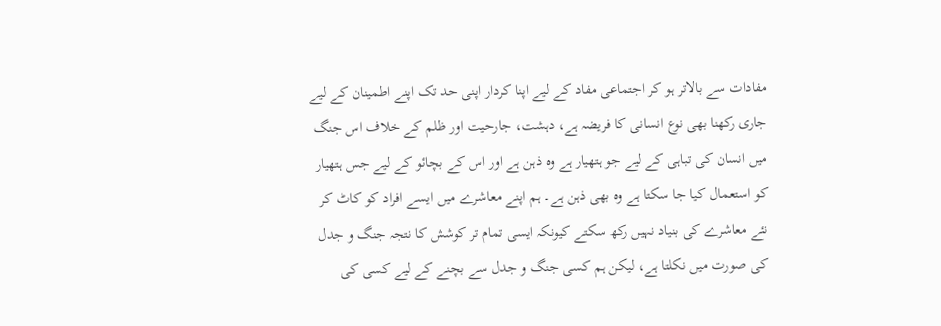مفادات سے بالاتر ہو کر اجتماعی مفاد کے لیے اپنا کردار اپنی حد تک اپنے اطمینان کے لیے جاری رکھنا بھی نوع انسانی کا فریضہ ہے، دہشت، جارحیت اور ظلم کے خلاف اس جنگ میں انسان کی تباہی کے لیے جو ہتھیار ہے وہ ذہن ہے اور اس کے بچائو کے لیے جس ہتھیار کو استعمال کیا جا سکتا ہے وہ بھی ذہن ہے۔ ہم اپنے معاشرے میں ایسے افراد کو کاٹ کر نئے معاشرے کی بنیاد نہیں رکھ سکتے کیونکہ ایسی تمام تر کوشش کا نتجہ جنگ و جدل کی صورت میں نکلتا ہے، لیکن ہم کسی جنگ و جدل سے بچنے کے لیے کسی کی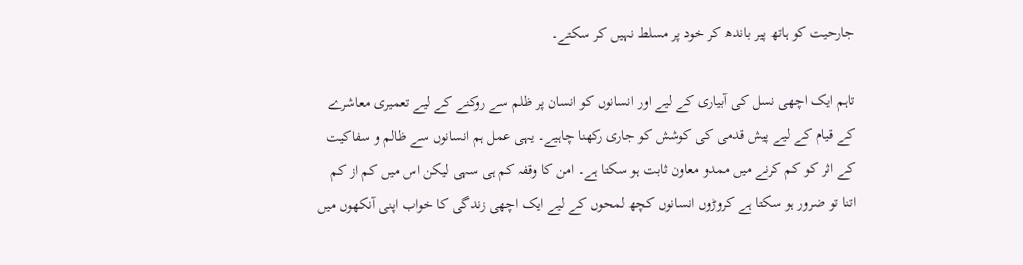جارحیت کو ہاتھ پیر باندھ کر خود پر مسلط نہیں کر سکتے۔

تاہم ایک اچھی نسل کی آبیاری کے لیے اور انسانوں کو انسان پر ظلم سے روکنے کے لیے تعمیری معاشرے کے قیام کے لیے پیش قدمی کی کوشش کو جاری رکھنا چاہیے۔ یہی عمل ہم انسانوں سے ظالم و سفاکیت کے اثر کو کم کرنے میں ممدو معاون ثابت ہو سکتا ہے۔ امن کا وقفہ کم ہی سہی لیکن اس میں کم از کم اتنا تو ضرور ہو سکتا ہے کروڑوں انسانوں کچھ لمحوں کے لیے ایک اچھی زندگی کا خواب اپنی آنکھوں میں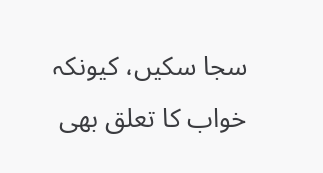سجا سکیں، کیونکہ خواب کا تعلق بھی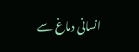انسانی دماغ سے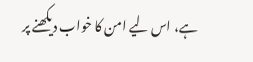ہے، اس لیے امن کا خواب دیکھنے پر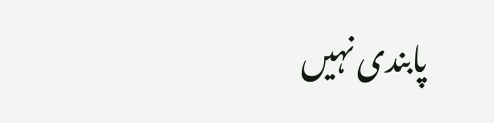پابندی نہیں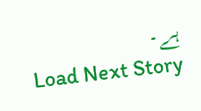ہے۔
Load Next Story